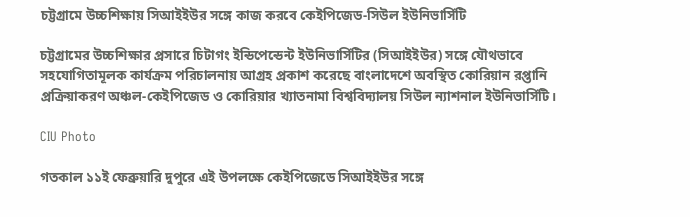চট্টগ্রামে উচ্চশিক্ষায় সিআইইউর সঙ্গে কাজ করবে কেইপিজেড-সিউল ইউনিভার্সিটি

চট্টগ্রামের উচ্চশিক্ষার প্রসারে চিটাগং ইন্ডিপেন্ডেন্ট ইউনিভার্সিটির (সিআইইউর) সঙ্গে যৌথভাবে সহযোগিতামূলক কার্যক্রম পরিচালনায় আগ্রহ প্রকাশ করেছে বাংলাদেশে অবস্থিত কোরিয়ান রপ্তানি প্রক্রিয়াকরণ অঞ্চল-কেইপিজেড ও কোরিয়ার খ্যাতনামা বিশ্ববিদ্যালয় সিউল ন্যাশনাল ইউনিভার্সিটি।

CIU Photo

গতকাল ১১ই ফেব্রুয়ারি দুপুরে এই উপলক্ষে কেইপিজেডে সিআইইউর সঙ্গে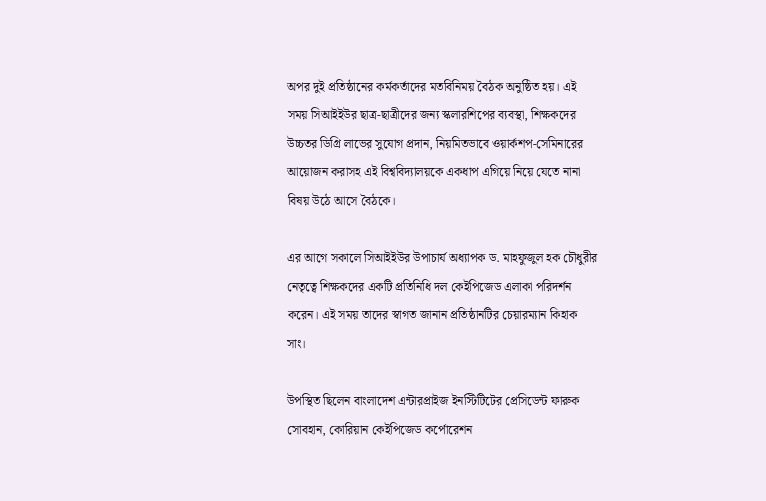অপর দুই প্রতিষ্ঠানের কর্মকর্তাদের মতবিনিময় বৈঠক অনুষ্ঠিত হয়। এই সময় সিআইইউর ছাত্র-ছাত্রীদের জন্য স্কলারশিপের ব্যবস্থা, শিক্ষকদের উচ্চতর ডিগ্রি লাভের সুযোগ প্রদান, নিয়মিতভাবে ওয়ার্কশপ-সেমিনারের আয়োজন করাসহ এই বিশ্ববিদ্যালয়কে একধাপ এগিয়ে নিয়ে যেতে নানা বিষয় উঠে আসে বৈঠকে।

এর আগে সকালে সিআইইউর উপাচার্য অধ্যাপক ড. মাহফুজুল হক চৌধুরীর  নেতৃত্বে শিক্ষকদের একটি প্রতিনিধি দল কেইপিজেড এলাকা পরিদর্শন করেন। এই সময় তাদের স্বাগত জানান প্রতিষ্ঠানটির চেয়ারম্যান কিহাক সাং।

উপস্থিত ছিলেন বাংলাদেশ এন্টারপ্রাইজ ইনস্টিটিটের প্রেসিডেন্ট ফারুক সোবহান, কোরিয়ান কেইপিজেড কর্পোরেশন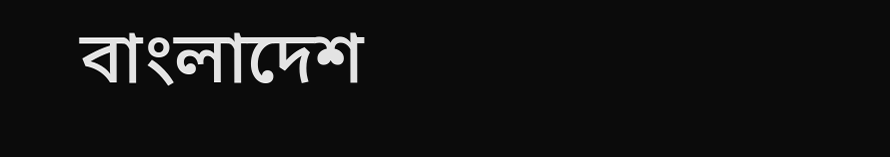বাংলাদেশ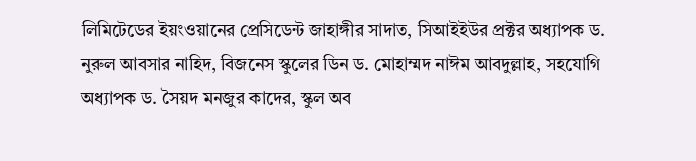লিমিটেডের ইয়ংওয়ানের প্রেসিডেন্ট জাহাঙ্গীর সাদাত, সিআইইউর প্রক্টর অধ্যাপক ড. নুরুল আবসার নাহিদ, বিজনেস স্কুলের ডিন ড. মোহাম্মদ নাঈম আবদুল্লাহ, সহযোগি অধ্যাপক ড. সৈয়দ মনজুর কাদের, স্কুল অব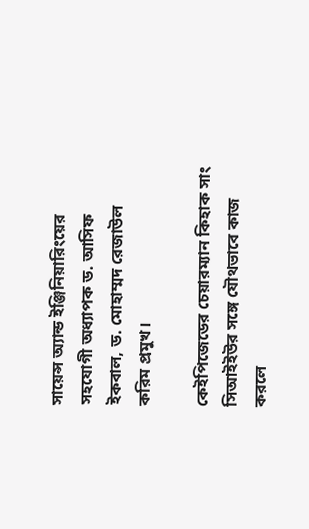সায়েন্স অ্যান্ড ইঞ্জিনিয়ারিংয়ের সহযোগী অধ্যাপক ড. আসিফ ইকবাল, ড. মোহাম্মদ রেজাউল করিম প্রমুখ।

কেইপিজেডের চেয়ারম্যান কিহাক সাং সিআইইউর সঙ্গে যৌথভাবে কাজ করলে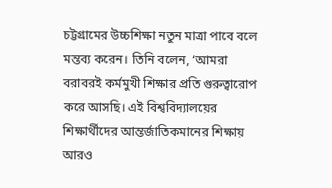চট্টগ্রামের উচ্চশিক্ষা নতুন মাত্রা পাবে বলে মন্তব্য করেন। তিনি বলেন, ‘আমরা বরাবরই কর্মমুখী শিক্ষার প্রতি গুরুত্বারোপ করে আসছি। এই বিশ্ববিদ্যালয়ের শিক্ষার্থীদের আন্তর্জাতিকমানের শিক্ষায় আরও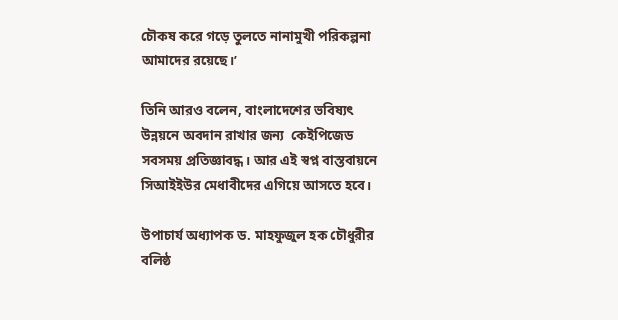চৌকষ করে গড়ে তুলতে নানামুখী পরিকল্পনা আমাদের রয়েছে।’

তিনি আরও বলেন, বাংলাদেশের ভবিষ্যৎ উন্নয়নে অবদান রাখার জন্য  কেইপিজেড সবসময় প্রতিজ্ঞাবদ্ধ। আর এই স্বপ্ন বাস্তবায়নে সিআইইউর মেধাবীদের এগিয়ে আসতে হবে।

উপাচার্য অধ্যাপক ড. মাহফুজুল হক চৌধুরীর বলিষ্ঠ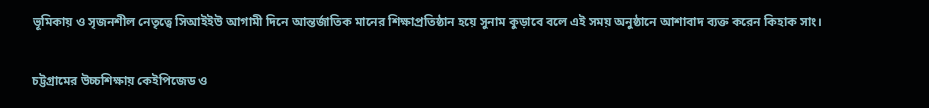ভূমিকায় ও সৃজনশীল নেতৃত্বে সিআইইউ আগামী দিনে আন্তর্জাতিক মানের শিক্ষাপ্রতিষ্ঠান হয়ে সুনাম কুড়াবে বলে এই সময় অনুষ্ঠানে আশাবাদ ব্যক্ত করেন কিহাক সাং।

চট্টগ্রামের উচ্চশিক্ষায় কেইপিজেড ও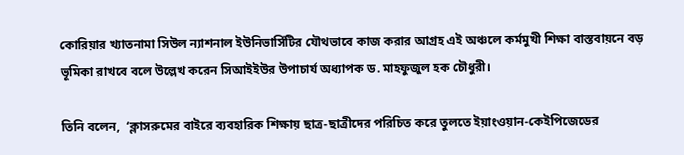কোরিয়ার খ্যাতনামা সিউল ন্যাশনাল ইউনিভার্সিটির যৌথভাবে কাজ করার আগ্রহ এই অঞ্চলে কর্মমুখী শিক্ষা বাস্তবায়নে বড় ভূমিকা রাখবে বলে উল্লেখ করেন সিআইইউর উপাচার্য অধ্যাপক ড. মাহফুজুল হক চৌধুরী।

তিনি বলেন,  ‘ক্লাসরুমের বাইরে ব্যবহারিক শিক্ষায় ছাত্র-ছাত্রীদের পরিচিত করে তুলতে ইয়াংওয়ান-কেইপিজেডের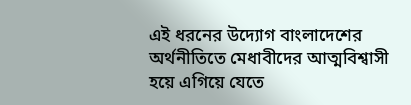এই ধরনের উদ্যোগ বাংলাদেশের অর্থনীতিতে মেধাবীদের আত্মবিশ্বাসী হয়ে এগিয়ে যেতে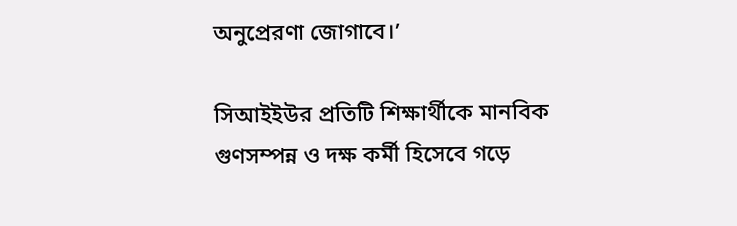অনুপ্রেরণা জোগাবে।’

সিআইইউর প্রতিটি শিক্ষার্থীকে মানবিক গুণসম্পন্ন ও দক্ষ কর্মী হিসেবে গড়ে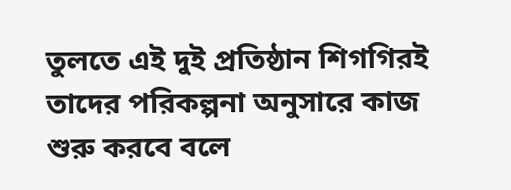তুলতে এই দুই প্রতিষ্ঠান শিগগিরই তাদের পরিকল্পনা অনুসারে কাজ শুরু করবে বলে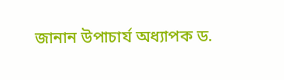জানান উপাচার্য অধ্যাপক ড.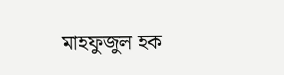মাহফুজুল হক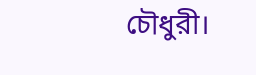চৌধুরী।